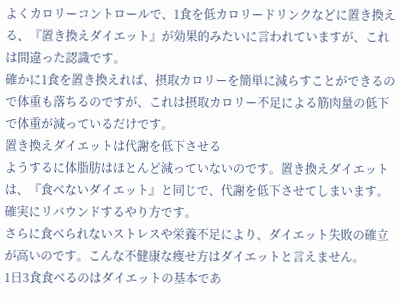よくカロリーコントロールで、1食を低カロリードリンクなどに置き換える、『置き換えダイエット』が効果的みたいに言われていますが、これは間違った認識です。
確かに1食を置き換えれば、摂取カロリーを簡単に減らすことができるので体重も落ちるのですが、これは摂取カロリー不足による筋肉量の低下で体重が減っているだけです。
置き換えダイエットは代謝を低下させる
ようするに体脂肪はほとんど減っていないのです。置き換えダイエットは、『食べないダイエット』と同じで、代謝を低下させてしまいます。確実にリバウンドするやり方です。
さらに食べられないストレスや栄養不足により、ダイエット失敗の確立が高いのです。こんな不健康な痩せ方はダイエットと言えません。
1日3食食べるのはダイエットの基本であ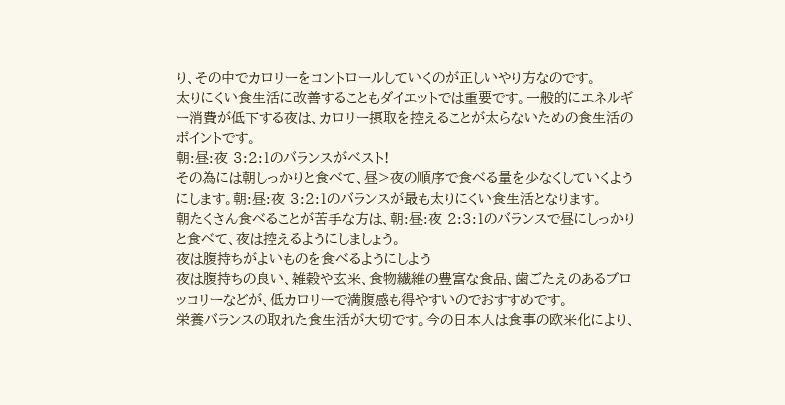り、その中でカロリーをコントロールしていくのが正しいやり方なのです。
太りにくい食生活に改善することもダイエットでは重要です。一般的にエネルギー消費が低下する夜は、カロリー摂取を控えることが太らないための食生活のポイントです。
朝:昼:夜 3:2:1のバランスがベスト!
その為には朝しっかりと食べて、昼>夜の順序で食べる量を少なくしていくようにします。朝:昼:夜 3:2:1のバランスが最も太りにくい食生活となります。
朝たくさん食べることが苦手な方は、朝:昼:夜 2:3:1のバランスで昼にしっかりと食べて、夜は控えるようにしましょう。
夜は腹持ちがよいものを食べるようにしよう
夜は腹持ちの良い、雑穀や玄米、食物繊維の豊富な食品、歯ごたえのあるブロッコリーなどが、低カロリーで満腹感も得やすいのでおすすめです。
栄養バランスの取れた食生活が大切です。今の日本人は食事の欧米化により、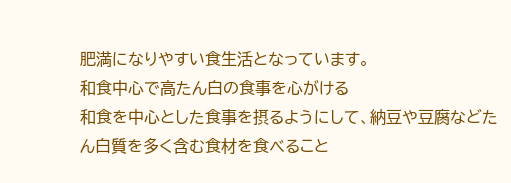肥満になりやすい食生活となっています。
和食中心で高たん白の食事を心がける
和食を中心とした食事を摂るようにして、納豆や豆腐などたん白質を多く含む食材を食べること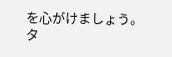を心がけましょう。
タ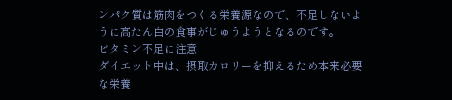ンパク質は筋肉をつくる栄養源なので、不足しないように高たん白の食事がじゅうようとなるのです。
ビタミン不足に注意
ダイエット中は、摂取カロリーを抑えるため本来必要な栄養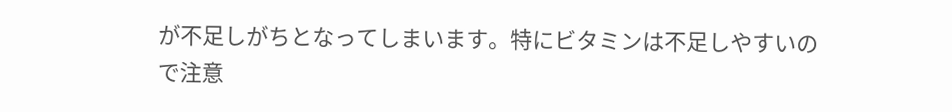が不足しがちとなってしまいます。特にビタミンは不足しやすいので注意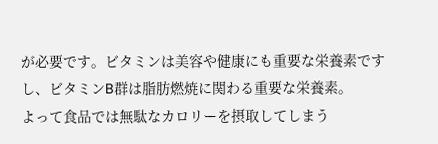が必要です。ビタミンは美容や健康にも重要な栄養素ですし、ビタミンB群は脂肪燃焼に関わる重要な栄養素。
よって食品では無駄なカロリーを摂取してしまう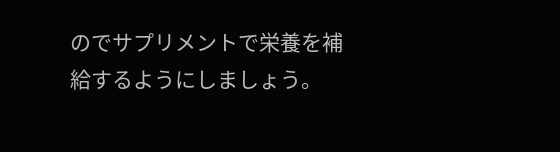のでサプリメントで栄養を補給するようにしましょう。